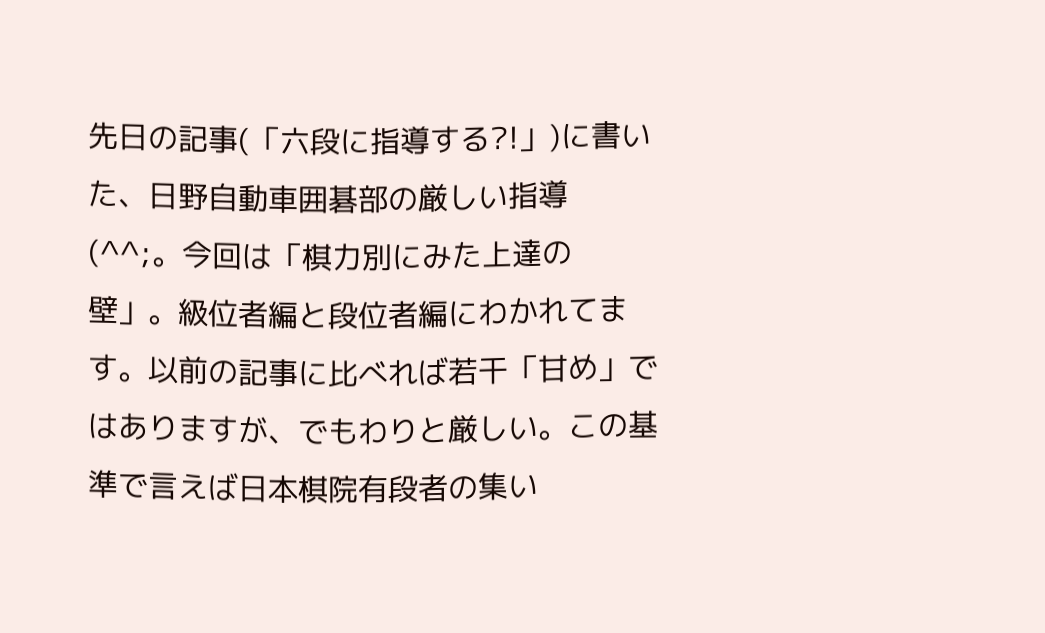先日の記事(「六段に指導する?!」)に書いた、日野自動車囲碁部の厳しい指導(^^;。今回は「棋力別にみた上達の壁」。級位者編と段位者編にわかれてます。以前の記事に比べれば若干「甘め」ではありますが、でもわりと厳しい。この基準で言えば日本棋院有段者の集い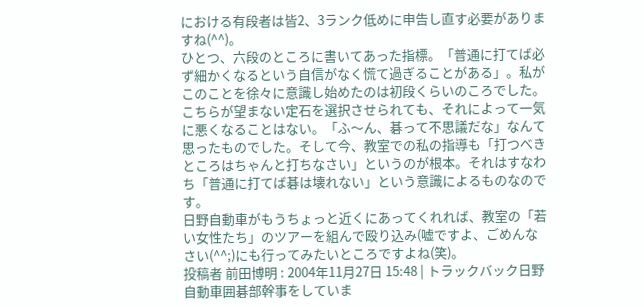における有段者は皆2、3ランク低めに申告し直す必要がありますね(^^)。
ひとつ、六段のところに書いてあった指標。「普通に打てば必ず細かくなるという自信がなく慌て過ぎることがある」。私がこのことを徐々に意識し始めたのは初段くらいのころでした。こちらが望まない定石を選択させられても、それによって一気に悪くなることはない。「ふ〜ん、碁って不思議だな」なんて思ったものでした。そして今、教室での私の指導も「打つべきところはちゃんと打ちなさい」というのが根本。それはすなわち「普通に打てば碁は壊れない」という意識によるものなのです。
日野自動車がもうちょっと近くにあってくれれば、教室の「若い女性たち」のツアーを組んで殴り込み(嘘ですよ、ごめんなさい(^^;)にも行ってみたいところですよね(笑)。
投稿者 前田博明 : 2004年11月27日 15:48 | トラックバック日野自動車囲碁部幹事をしていま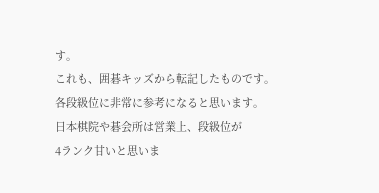す。
これも、囲碁キッズから転記したものです。
各段級位に非常に参考になると思います。
日本棋院や碁会所は営業上、段級位が
4ランク甘いと思いま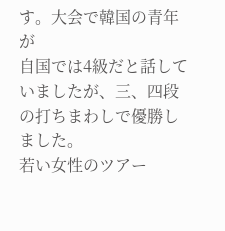す。大会で韓国の青年が
自国では4級だと話していましたが、三、四段の打ちまわしで優勝しました。
若い女性のツアー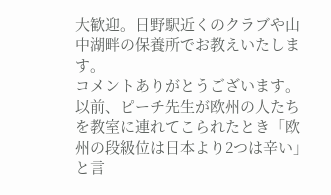大歓迎。日野駅近くのクラブや山中湖畔の保養所でお教えいたします。
コメントありがとうございます。
以前、ピーチ先生が欧州の人たちを教室に連れてこられたとき「欧州の段級位は日本より2つは辛い」と言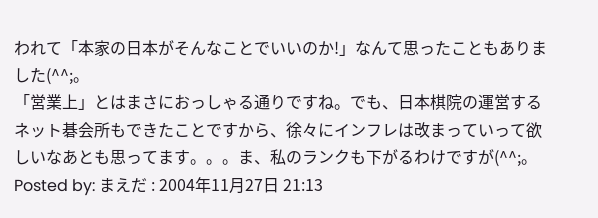われて「本家の日本がそんなことでいいのか!」なんて思ったこともありました(^^;。
「営業上」とはまさにおっしゃる通りですね。でも、日本棋院の運営するネット碁会所もできたことですから、徐々にインフレは改まっていって欲しいなあとも思ってます。。。ま、私のランクも下がるわけですが(^^;。
Posted by: まえだ : 2004年11月27日 21:13